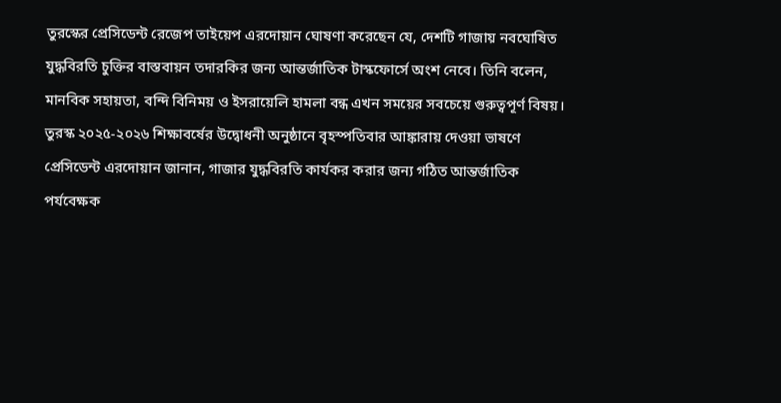তুরস্কের প্রেসিডেন্ট রেজেপ তাইয়েপ এরদোয়ান ঘোষণা করেছেন যে, দেশটি গাজায় নবঘোষিত যুদ্ধবিরতি চুক্তির বাস্তবায়ন তদারকির জন্য আন্তর্জাতিক টাস্কফোর্সে অংশ নেবে। তিনি বলেন, মানবিক সহায়তা, বন্দি বিনিময় ও ইসরায়েলি হামলা বন্ধ এখন সময়ের সবচেয়ে গুরুত্বপূর্ণ বিষয়।
তুরস্ক ২০২৫-২০২৬ শিক্ষাবর্ষের উদ্বোধনী অনুষ্ঠানে বৃহস্পতিবার আঙ্কারায় দেওয়া ভাষণে প্রেসিডেন্ট এরদোয়ান জানান, গাজার যুদ্ধবিরতি কার্যকর করার জন্য গঠিত আন্তর্জাতিক পর্যবেক্ষক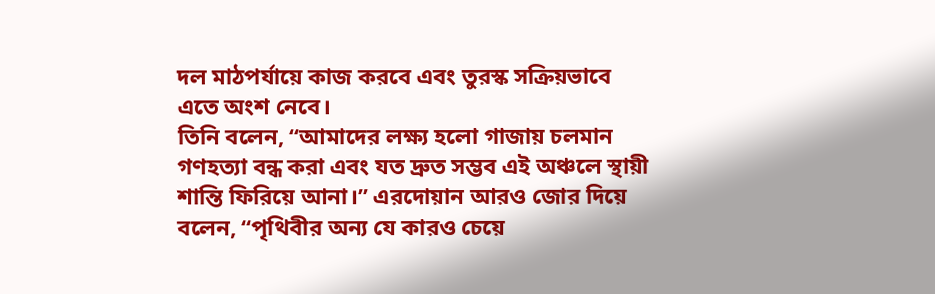দল মাঠপর্যায়ে কাজ করবে এবং তুরস্ক সক্রিয়ভাবে এতে অংশ নেবে।
তিনি বলেন, “আমাদের লক্ষ্য হলো গাজায় চলমান গণহত্যা বন্ধ করা এবং যত দ্রুত সম্ভব এই অঞ্চলে স্থায়ী শান্তি ফিরিয়ে আনা।” এরদোয়ান আরও জোর দিয়ে বলেন, “পৃথিবীর অন্য যে কারও চেয়ে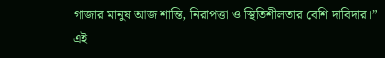গাজার মানুষ আজ শান্তি, নিরাপত্তা ও স্থিতিশীলতার বেশি দাবিদার।”
এই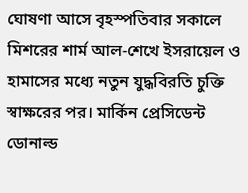ঘোষণা আসে বৃহস্পতিবার সকালে মিশরের শার্ম আল-শেখে ইসরায়েল ও হামাসের মধ্যে নতুন যুদ্ধবিরতি চুক্তি স্বাক্ষরের পর। মার্কিন প্রেসিডেন্ট ডোনাল্ড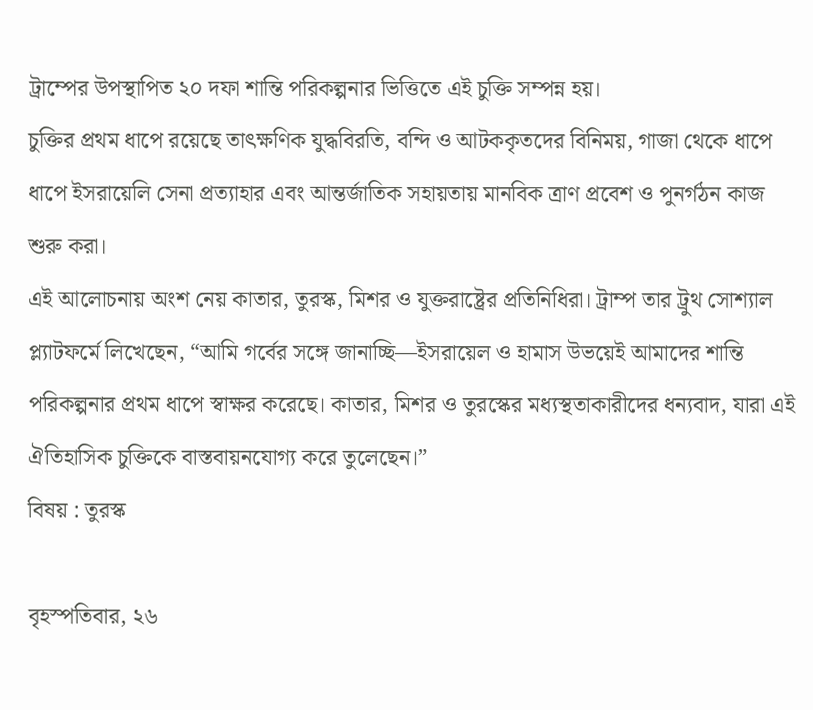ট্রাম্পের উপস্থাপিত ২০ দফা শান্তি পরিকল্পনার ভিত্তিতে এই চুক্তি সম্পন্ন হয়।
চুক্তির প্রথম ধাপে রয়েছে তাৎক্ষণিক যুদ্ধবিরতি, বন্দি ও আটককৃতদের বিনিময়, গাজা থেকে ধাপে ধাপে ইসরায়েলি সেনা প্রত্যাহার এবং আন্তর্জাতিক সহায়তায় মানবিক ত্রাণ প্রবেশ ও পুনর্গঠন কাজ শুরু করা।
এই আলোচনায় অংশ নেয় কাতার, তুরস্ক, মিশর ও যুক্তরাষ্ট্রের প্রতিনিধিরা। ট্রাম্প তার ট্রুথ সোশ্যাল প্ল্যাটফর্মে লিখেছেন, “আমি গর্বের সঙ্গে জানাচ্ছি—ইসরায়েল ও হামাস উভয়েই আমাদের শান্তি পরিকল্পনার প্রথম ধাপে স্বাক্ষর করেছে। কাতার, মিশর ও তুরস্কের মধ্যস্থতাকারীদের ধন্যবাদ, যারা এই ঐতিহাসিক চুক্তিকে বাস্তবায়নযোগ্য করে তুলেছেন।”
বিষয় : তুরস্ক

বৃহস্পতিবার, ২৬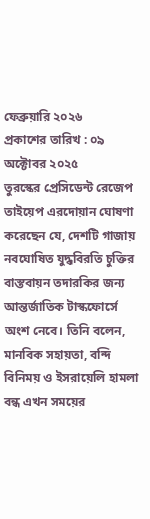ফেব্রুয়ারি ২০২৬
প্রকাশের তারিখ : ০৯ অক্টোবর ২০২৫
তুরস্কের প্রেসিডেন্ট রেজেপ তাইয়েপ এরদোয়ান ঘোষণা করেছেন যে, দেশটি গাজায় নবঘোষিত যুদ্ধবিরতি চুক্তির বাস্তবায়ন তদারকির জন্য আন্তর্জাতিক টাস্কফোর্সে অংশ নেবে। তিনি বলেন, মানবিক সহায়তা, বন্দি বিনিময় ও ইসরায়েলি হামলা বন্ধ এখন সময়ের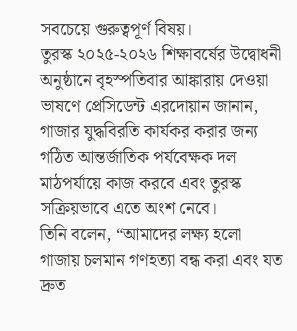সবচেয়ে গুরুত্বপূর্ণ বিষয়।
তুরস্ক ২০২৫-২০২৬ শিক্ষাবর্ষের উদ্বোধনী অনুষ্ঠানে বৃহস্পতিবার আঙ্কারায় দেওয়া ভাষণে প্রেসিডেন্ট এরদোয়ান জানান, গাজার যুদ্ধবিরতি কার্যকর করার জন্য গঠিত আন্তর্জাতিক পর্যবেক্ষক দল মাঠপর্যায়ে কাজ করবে এবং তুরস্ক সক্রিয়ভাবে এতে অংশ নেবে।
তিনি বলেন, “আমাদের লক্ষ্য হলো গাজায় চলমান গণহত্যা বন্ধ করা এবং যত দ্রুত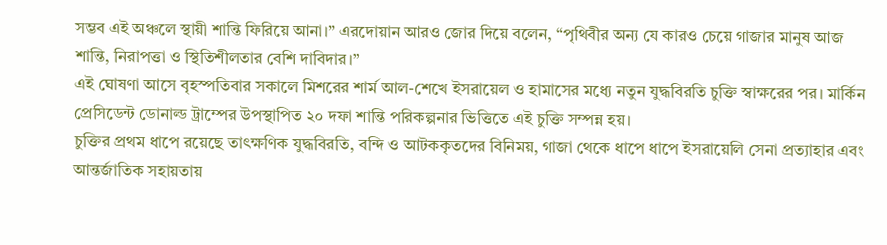সম্ভব এই অঞ্চলে স্থায়ী শান্তি ফিরিয়ে আনা।” এরদোয়ান আরও জোর দিয়ে বলেন, “পৃথিবীর অন্য যে কারও চেয়ে গাজার মানুষ আজ শান্তি, নিরাপত্তা ও স্থিতিশীলতার বেশি দাবিদার।”
এই ঘোষণা আসে বৃহস্পতিবার সকালে মিশরের শার্ম আল-শেখে ইসরায়েল ও হামাসের মধ্যে নতুন যুদ্ধবিরতি চুক্তি স্বাক্ষরের পর। মার্কিন প্রেসিডেন্ট ডোনাল্ড ট্রাম্পের উপস্থাপিত ২০ দফা শান্তি পরিকল্পনার ভিত্তিতে এই চুক্তি সম্পন্ন হয়।
চুক্তির প্রথম ধাপে রয়েছে তাৎক্ষণিক যুদ্ধবিরতি, বন্দি ও আটককৃতদের বিনিময়, গাজা থেকে ধাপে ধাপে ইসরায়েলি সেনা প্রত্যাহার এবং আন্তর্জাতিক সহায়তায়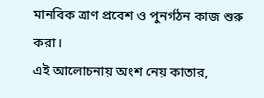মানবিক ত্রাণ প্রবেশ ও পুনর্গঠন কাজ শুরু করা।
এই আলোচনায় অংশ নেয় কাতার,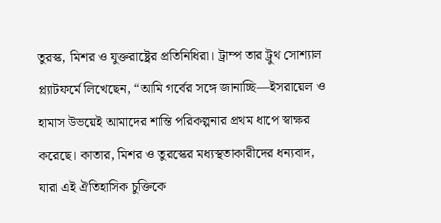তুরস্ক, মিশর ও যুক্তরাষ্ট্রের প্রতিনিধিরা। ট্রাম্প তার ট্রুথ সোশ্যাল প্ল্যাটফর্মে লিখেছেন, “আমি গর্বের সঙ্গে জানাচ্ছি—ইসরায়েল ও হামাস উভয়েই আমাদের শান্তি পরিকল্পনার প্রথম ধাপে স্বাক্ষর করেছে। কাতার, মিশর ও তুরস্কের মধ্যস্থতাকারীদের ধন্যবাদ, যারা এই ঐতিহাসিক চুক্তিকে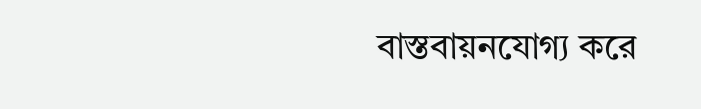বাস্তবায়নযোগ্য করে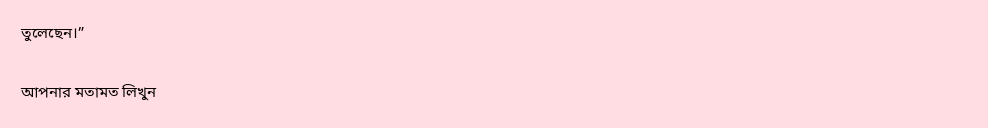তুলেছেন।”

আপনার মতামত লিখুন